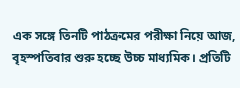এক সঙ্গে তিনটি পাঠক্রমের পরীক্ষা নিয়ে আজ, বৃহস্পতিবার শুরু হচ্ছে উচ্চ মাধ্যমিক। প্রতিটি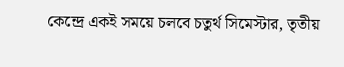কেন্দ্রে একই সময়ে চলবে চতুর্থ সিমেস্টার, তৃতীয়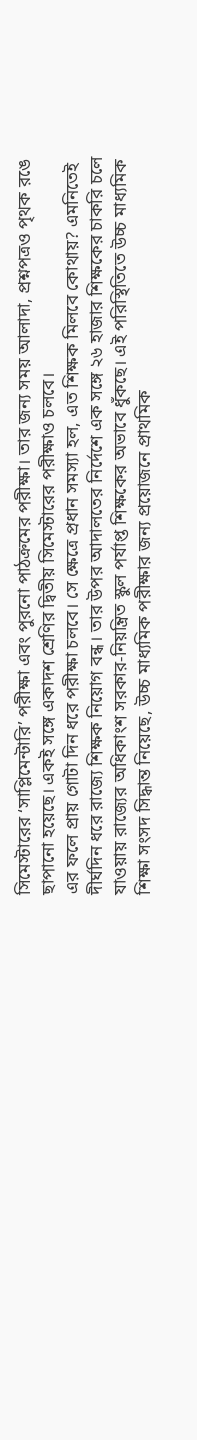সিমেস্টারের ‘সাপ্লিমেন্টারি’ পরীক্ষা এবং পুরনো পাঠক্রমের পরীক্ষা। তার জন্য সময় আলাদা, প্রশ্নপত্রও পৃথক রঙে ছাপানো হয়েছে। একই সঙ্গে একাদশ শ্রেণির দ্বিতীয় সিমেস্টারের পরীক্ষাও চলবে।
এর ফলে প্রায় গোটা দিন ধরে পরীক্ষা চলবে। সে ক্ষেত্রে প্রধান সমস্যা হল, এত শিক্ষক মিলবে কোথায়? এমনিতেই দীর্ঘদিন ধরে রাজ্যে শিক্ষক নিয়োগ বন্ধ। তার উপর আদালতের নির্দেশে এক সঙ্গে ২৬ হাজার শিক্ষকের চাকরি চলে যাওয়ায় রাজ্যের অধিকাংশ সরকার-নিয়ন্ত্রিত স্কুল পর্যাপ্ত শিক্ষকের অভাবে ধুঁকছে। এই পরিস্থিতিতে উচ্চ মাধ্যমিক শিক্ষা সংসদ সিদ্ধান্ত নিয়েছে, উচ্চ মাধ্যমিক পরীক্ষার জন্য প্রয়োজনে প্রাথমিক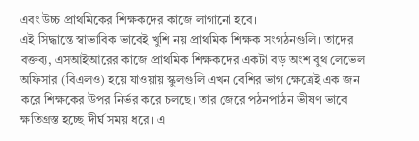এবং উচ্চ প্রাথমিকের শিক্ষকদের কাজে লাগানো হবে।
এই সিদ্ধান্তে স্বাভাবিক ভাবেই খুশি নয় প্রাথমিক শিক্ষক সংগঠনগুলি। তাদের বক্তব্য, এসআইআরের কাজে প্রাথমিক শিক্ষকদের একটা বড় অংশ বুথ লেভেল অফিসার (বিএলও) হয়ে যাওয়ায় স্কুলগুলি এখন বেশির ভাগ ক্ষেত্রেই এক জন করে শিক্ষকের উপর নির্ভর করে চলছে। তার জেরে পঠনপাঠন ভীষণ ভাবে ক্ষতিগ্রস্ত হচ্ছে দীর্ঘ সময় ধরে। এ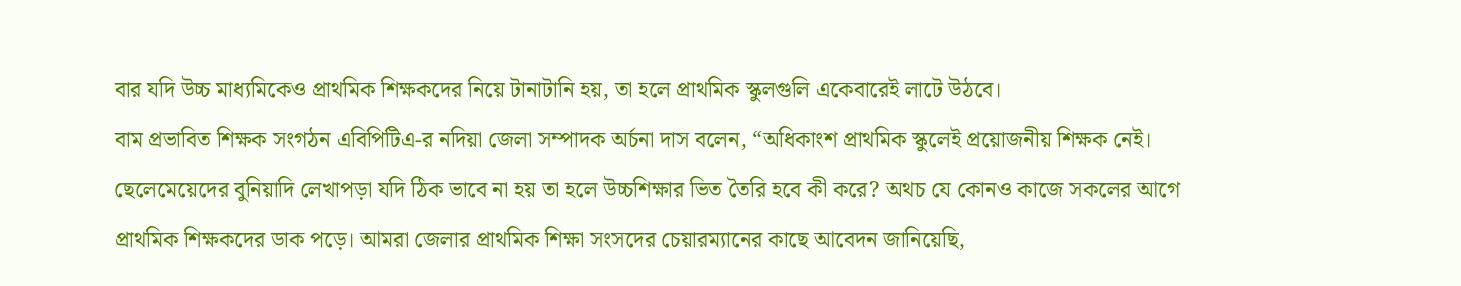বার যদি উচ্চ মাধ্যমিকেও প্রাথমিক শিক্ষকদের নিয়ে টানাটানি হয়, তা হলে প্রাথমিক স্কুলগুলি একেবারেই লাটে উঠবে।
বাম প্রভাবিত শিক্ষক সংগঠন এবিপিটিএ-র নদিয়া জেলা সম্পাদক অর্চনা দাস বলেন, “অধিকাংশ প্রাথমিক স্কুলেই প্রয়োজনীয় শিক্ষক নেই। ছেলেমেয়েদের বুনিয়াদি লেখাপড়া যদি ঠিক ভাবে না হয় তা হলে উচ্চশিক্ষার ভিত তৈরি হবে কী করে? অথচ যে কোনও কাজে সকলের আগে প্রাথমিক শিক্ষকদের ডাক পড়ে। আমরা জেলার প্রাথমিক শিক্ষা সংসদের চেয়ারম্যানের কাছে আবেদন জানিয়েছি,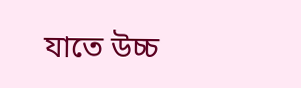যাতে উচ্চ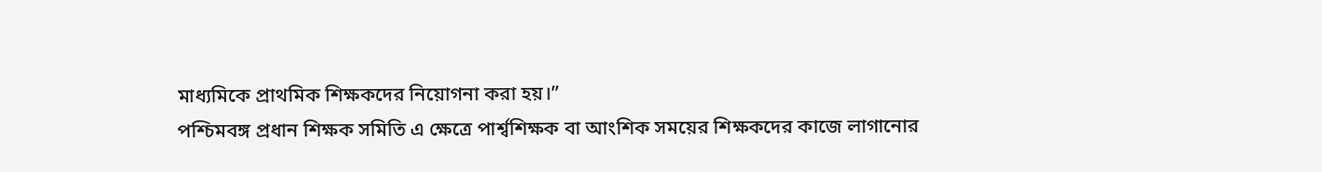মাধ্যমিকে প্রাথমিক শিক্ষকদের নিয়োগনা করা হয়।”
পশ্চিমবঙ্গ প্রধান শিক্ষক সমিতি এ ক্ষেত্রে পার্শ্বশিক্ষক বা আংশিক সময়ের শিক্ষকদের কাজে লাগানোর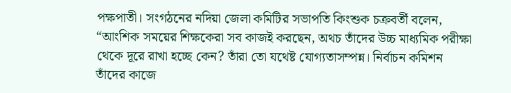পক্ষপাতী। সংগঠনের নদিয়া জেলা কমিটির সভাপতি কিংশুক চক্রবর্তী বলেন, “আংশিক সময়ের শিক্ষকেরা সব কাজই করছেন, অথচ তাঁদের উচ্চ মাধ্যমিক পরীক্ষা থেকে দূরে রাখা হচ্ছে কেন? তাঁরা তো যথেষ্ট যোগ্যতাসম্পন্ন। নির্বাচন কমিশন তাঁদের কাজে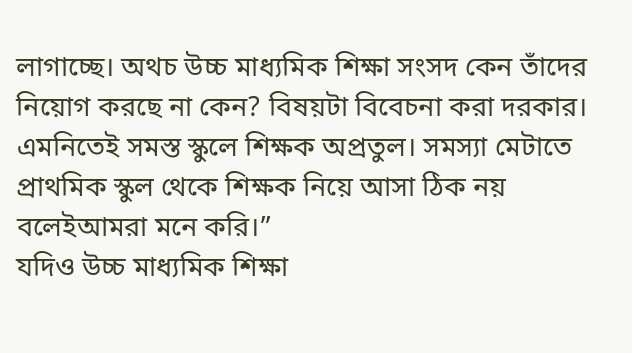লাগাচ্ছে। অথচ উচ্চ মাধ্যমিক শিক্ষা সংসদ কেন তাঁদের নিয়োগ করছে না কেন? বিষয়টা বিবেচনা করা দরকার। এমনিতেই সমস্ত স্কুলে শিক্ষক অপ্রতুল। সমস্যা মেটাতে প্রাথমিক স্কুল থেকে শিক্ষক নিয়ে আসা ঠিক নয় বলেইআমরা মনে করি।”
যদিও উচ্চ মাধ্যমিক শিক্ষা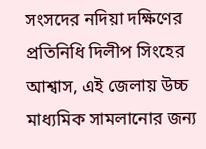সংসদের নদিয়া দক্ষিণের প্রতিনিধি দিলীপ সিংহের আশ্বাস, এই জেলায় উচ্চ মাধ্যমিক সামলানোর জন্য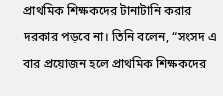প্রাথমিক শিক্ষকদের টানাটানি করার দরকার পড়বে না। তিনি বলেন, “সংসদ এ বার প্রয়োজন হলে প্রাথমিক শিক্ষকদের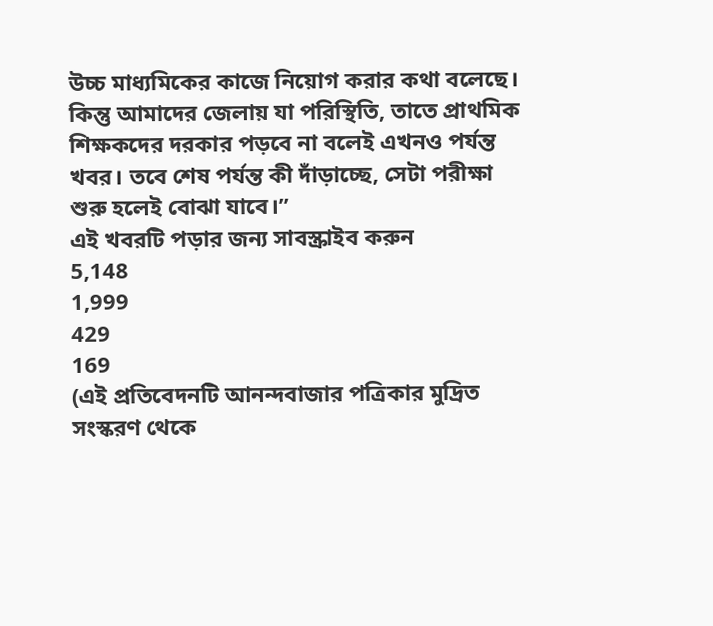উচ্চ মাধ্যমিকের কাজে নিয়োগ করার কথা বলেছে। কিন্তু আমাদের জেলায় যা পরিস্থিতি, তাতে প্রাথমিক শিক্ষকদের দরকার পড়বে না বলেই এখনও পর্যন্ত খবর। তবে শেষ পর্যন্ত কী দাঁড়াচ্ছে, সেটা পরীক্ষা শুরু হলেই বোঝা যাবে।”
এই খবরটি পড়ার জন্য সাবস্ক্রাইব করুন
5,148
1,999
429
169
(এই প্রতিবেদনটি আনন্দবাজার পত্রিকার মুদ্রিত সংস্করণ থেকে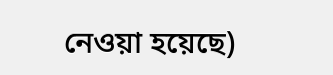নেওয়া হয়েছে)